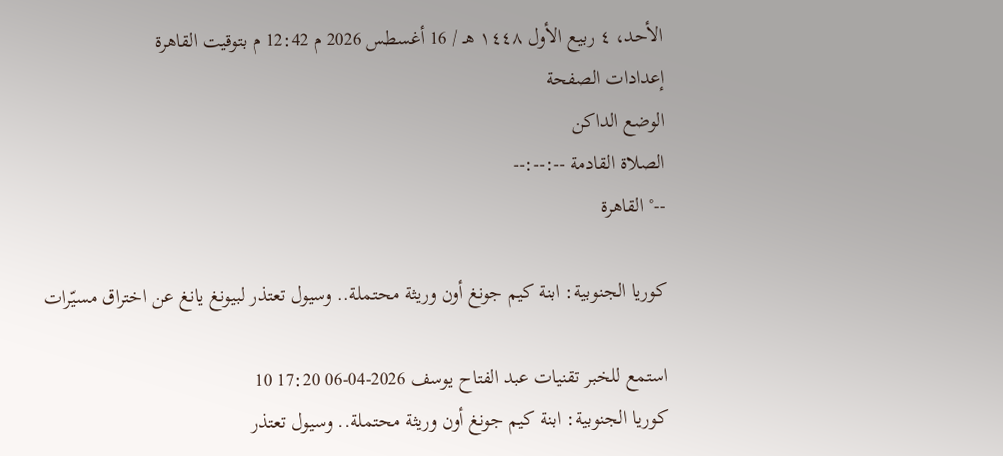الأحد، ٤ ربيع الأول ١٤٤٨ هـ / 16 أغسطس 2026 م 12:42 م بتوقيت القاهرة
إعدادات الصفحة
الوضع الداكن
الصلاة القادمة --:--:--
--° القاهرة

كوريا الجنوبية: ابنة كيم جونغ أون وريثة محتملة.. وسيول تعتذر لبيونغ يانغ عن اختراق مسيّرات

استمع للخبر تقنيات عبد الفتاح يوسف 2026-04-06 17:20 10
كوريا الجنوبية: ابنة كيم جونغ أون وريثة محتملة.. وسيول تعتذر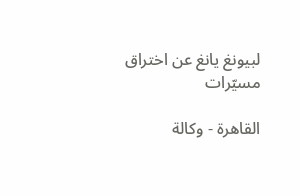لبيونغ يانغ عن اختراق مسيّرات

القاهرة - وكالة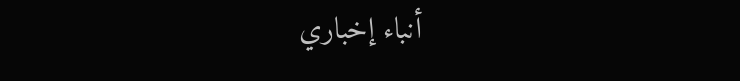أنباء إخباري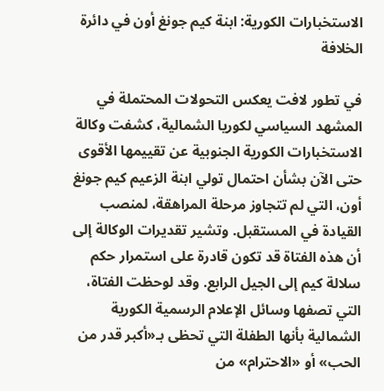الاستخبارات الكورية: ابنة كيم جونغ أون في دائرة الخلافة

في تطور لافت يعكس التحولات المحتملة في المشهد السياسي لكوريا الشمالية، كشفت وكالة الاستخبارات الكورية الجنوبية عن تقييمها الأقوى حتى الآن بشأن احتمال تولي ابنة الزعيم كيم جونغ أون، التي لم تتجاوز مرحلة المراهقة، لمنصب القيادة في المستقبل. وتشير تقديرات الوكالة إلى أن هذه الفتاة قد تكون قادرة على استمرار حكم سلالة كيم إلى الجيل الرابع. وقد لوحظت الفتاة، التي تصفها وسائل الإعلام الرسمية الكورية الشمالية بأنها الطفلة التي تحظى بـ«أكبر قدر من الحب» أو «الاحترام» من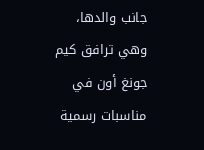جانب والدها، وهي ترافق كيم جونغ أون في مناسبات رسمية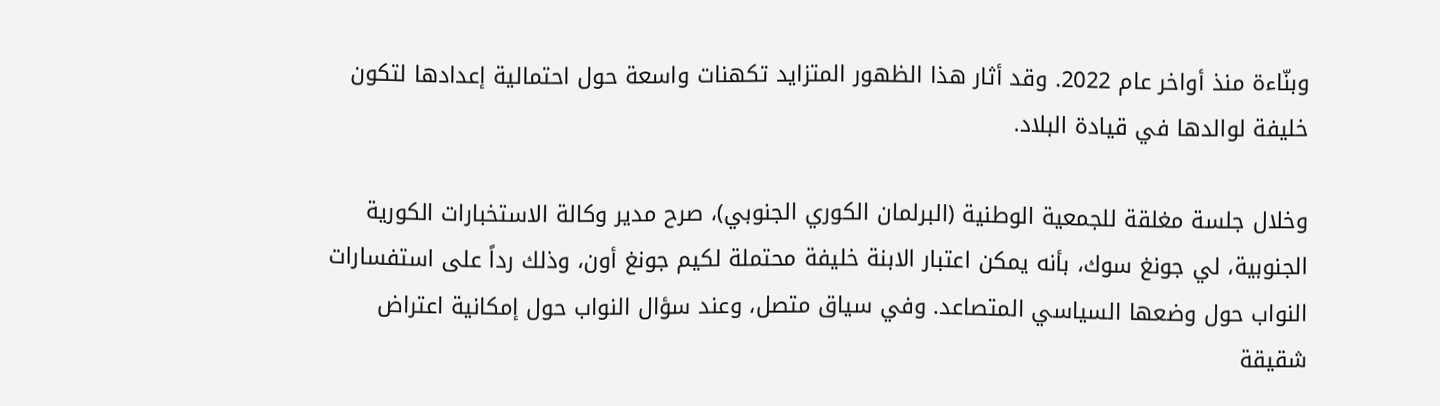وبنّاءة منذ أواخر عام 2022. وقد أثار هذا الظهور المتزايد تكهنات واسعة حول احتمالية إعدادها لتكون خليفة لوالدها في قيادة البلاد.

وخلال جلسة مغلقة للجمعية الوطنية (البرلمان الكوري الجنوبي)، صرح مدير وكالة الاستخبارات الكورية الجنوبية، لي جونغ سوك، بأنه يمكن اعتبار الابنة خليفة محتملة لكيم جونغ أون، وذلك رداً على استفسارات النواب حول وضعها السياسي المتصاعد. وفي سياق متصل، وعند سؤال النواب حول إمكانية اعتراض شقيقة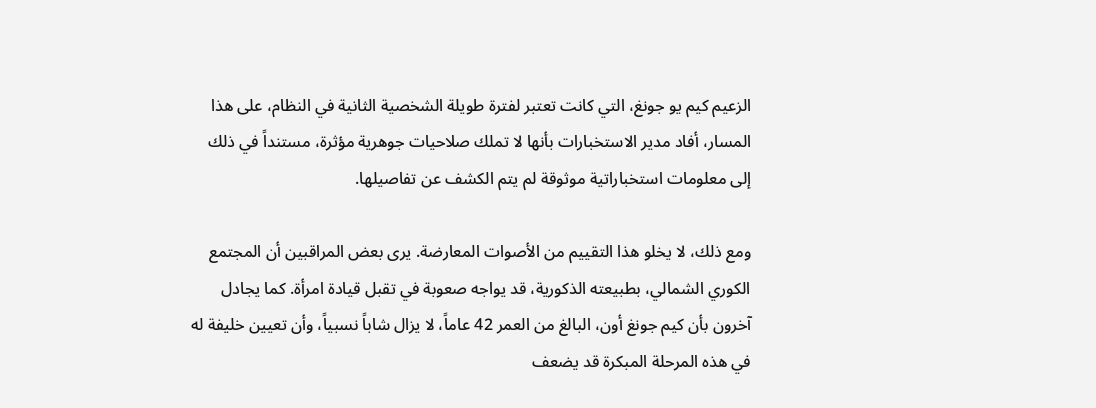الزعيم كيم يو جونغ، التي كانت تعتبر لفترة طويلة الشخصية الثانية في النظام، على هذا المسار، أفاد مدير الاستخبارات بأنها لا تملك صلاحيات جوهرية مؤثرة، مستنداً في ذلك إلى معلومات استخباراتية موثوقة لم يتم الكشف عن تفاصيلها.

ومع ذلك، لا يخلو هذا التقييم من الأصوات المعارضة. يرى بعض المراقبين أن المجتمع الكوري الشمالي، بطبيعته الذكورية، قد يواجه صعوبة في تقبل قيادة امرأة. كما يجادل آخرون بأن كيم جونغ أون، البالغ من العمر 42 عاماً، لا يزال شاباً نسبياً، وأن تعيين خليفة له في هذه المرحلة المبكرة قد يضعف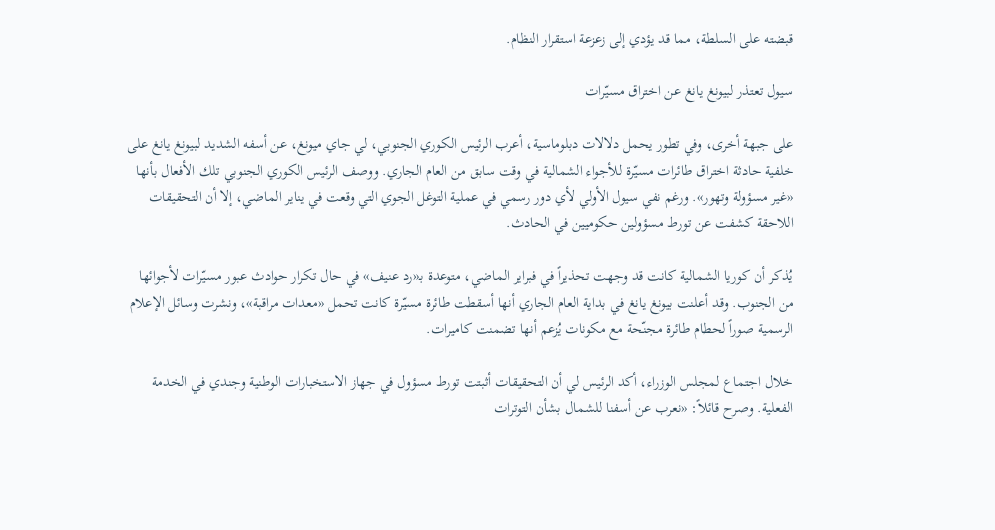قبضته على السلطة، مما قد يؤدي إلى زعزعة استقرار النظام.

سيول تعتذر لبيونغ يانغ عن اختراق مسيّرات

على جبهة أخرى، وفي تطور يحمل دلالات دبلوماسية، أعرب الرئيس الكوري الجنوبي، لي جاي ميونغ، عن أسفه الشديد لبيونغ يانغ على خلفية حادثة اختراق طائرات مسيّرة للأجواء الشمالية في وقت سابق من العام الجاري. ووصف الرئيس الكوري الجنوبي تلك الأفعال بأنها «غير مسؤولة وتهور». ورغم نفي سيول الأولي لأي دور رسمي في عملية التوغل الجوي التي وقعت في يناير الماضي، إلا أن التحقيقات اللاحقة كشفت عن تورط مسؤولين حكوميين في الحادث.

يُذكر أن كوريا الشمالية كانت قد وجهت تحذيراً في فبراير الماضي، متوعدة بـ«رد عنيف» في حال تكرار حوادث عبور مسيّرات لأجوائها من الجنوب. وقد أعلنت بيونغ يانغ في بداية العام الجاري أنها أسقطت طائرة مسيّرة كانت تحمل «معدات مراقبة»، ونشرت وسائل الإعلام الرسمية صوراً لحطام طائرة مجنّحة مع مكونات يُزعم أنها تضمنت كاميرات.

خلال اجتماع لمجلس الوزراء، أكد الرئيس لي أن التحقيقات أثبتت تورط مسؤول في جهاز الاستخبارات الوطنية وجندي في الخدمة الفعلية. وصرح قائلاً: «نعرب عن أسفنا للشمال بشأن التوترات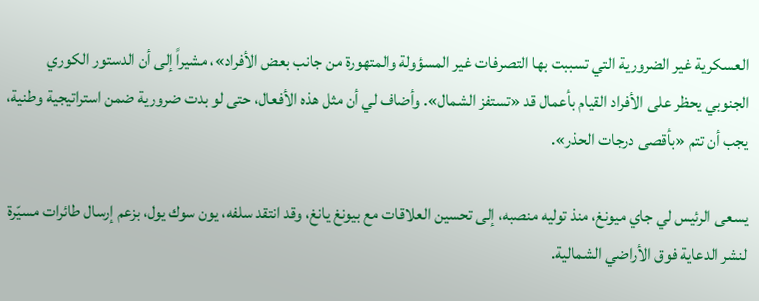العسكرية غير الضرورية التي تسببت بها التصرفات غير المسؤولة والمتهورة من جانب بعض الأفراد»، مشيراً إلى أن الدستور الكوري الجنوبي يحظر على الأفراد القيام بأعمال قد «تستفز الشمال». وأضاف لي أن مثل هذه الأفعال، حتى لو بدت ضرورية ضمن استراتيجية وطنية، يجب أن تتم «بأقصى درجات الحذر».

يسعى الرئيس لي جاي ميونغ، منذ توليه منصبه، إلى تحسين العلاقات مع بيونغ يانغ، وقد انتقد سلفه، يون سوك يول، بزعم إرسال طائرات مسيّرة لنشر الدعاية فوق الأراضي الشمالية.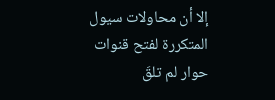إلا أن محاولات سيول المتكررة لفتح قنوات حوار لم تلقَ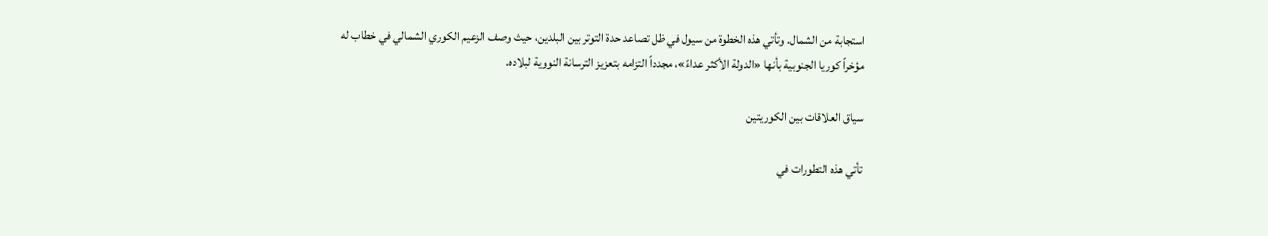استجابة من الشمال. وتأتي هذه الخطوة من سيول في ظل تصاعد حدة التوتر بين البلدين، حيث وصف الزعيم الكوري الشمالي في خطاب له مؤخراً كوريا الجنوبية بأنها «الدولة الأكثر عداءً»، مجدداً التزامه بتعزيز الترسانة النووية لبلاده.

سياق العلاقات بين الكوريتين

تأتي هذه التطورات في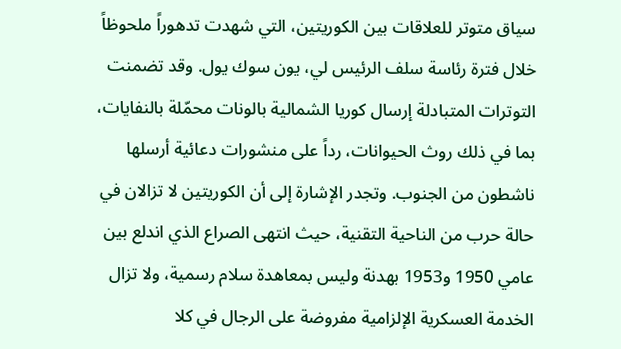سياق متوتر للعلاقات بين الكوريتين، التي شهدت تدهوراً ملحوظاً خلال فترة رئاسة سلف الرئيس لي، يون سوك يول. وقد تضمنت التوترات المتبادلة إرسال كوريا الشمالية بالونات محمّلة بالنفايات، بما في ذلك روث الحيوانات، رداً على منشورات دعائية أرسلها ناشطون من الجنوب. وتجدر الإشارة إلى أن الكوريتين لا تزالان في حالة حرب من الناحية التقنية، حيث انتهى الصراع الذي اندلع بين عامي 1950 و1953 بهدنة وليس بمعاهدة سلام رسمية، ولا تزال الخدمة العسكرية الإلزامية مفروضة على الرجال في كلا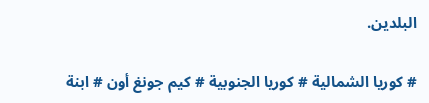البلدين.

# كوريا الشمالية # كوريا الجنوبية # كيم جونغ أون # ابنة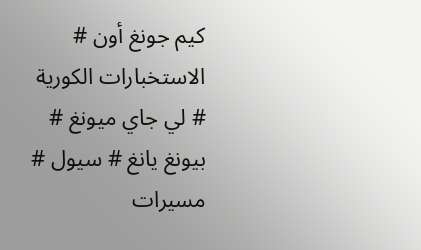كيم جونغ أون # الاستخبارات الكورية # لي جاي ميونغ # بيونغ يانغ # سيول # مسيرات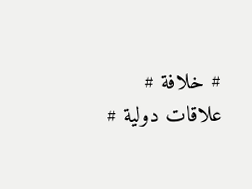# خلافة # علاقات دولية #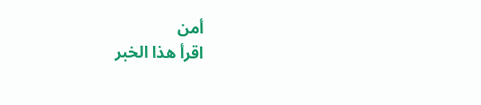أمن
اقرأ هذا الخبر